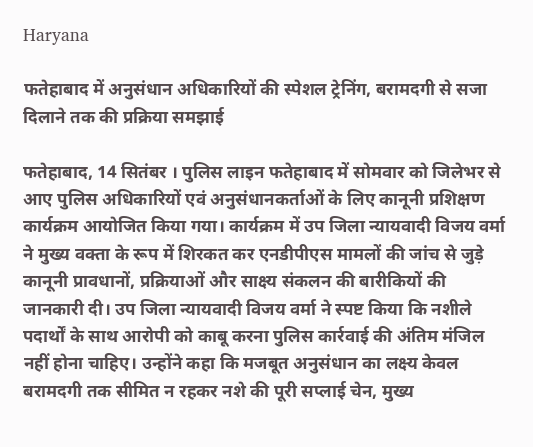Haryana

फतेहाबाद में अनुसंधान अधिकारियों की स्पेशल ट्रेनिंग, बरामदगी से सजा दिलाने तक की प्रक्रिया समझाई

फतेहाबाद, 14 सितंबर । पुलिस लाइन फतेहाबाद में सोमवार को जिलेभर से आए पुलिस अधिकारियों एवं अनुसंधानकर्ताओं के लिए कानूनी प्रशिक्षण कार्यक्रम आयोजित किया गया। कार्यक्रम में उप जिला न्यायवादी विजय वर्मा ने मुख्य वक्ता के रूप में शिरकत कर एनडीपीएस मामलों की जांच से जुड़े कानूनी प्रावधानों, प्रक्रियाओं और साक्ष्य संकलन की बारीकियों की जानकारी दी। उप जिला न्यायवादी विजय वर्मा ने स्पष्ट किया कि नशीले पदार्थों के साथ आरोपी को काबू करना पुलिस कार्रवाई की अंतिम मंजिल नहीं होना चाहिए। उन्होंने कहा कि मजबूत अनुसंधान का लक्ष्य केवल बरामदगी तक सीमित न रहकर नशे की पूरी सप्लाई चेन, मुख्य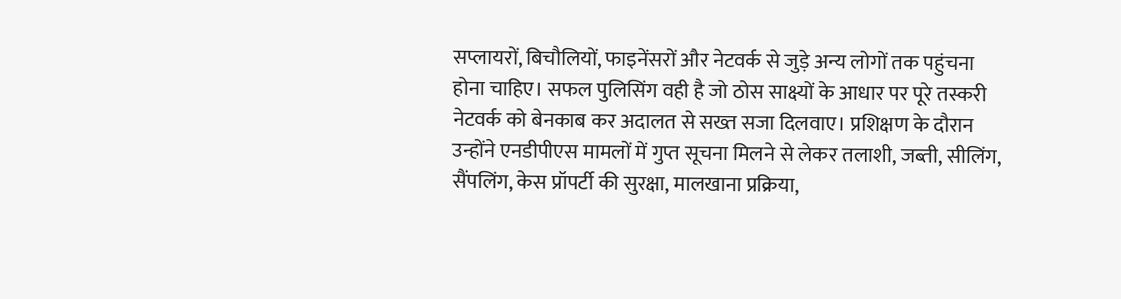सप्लायरों, बिचौलियों, फाइनेंसरों और नेटवर्क से जुड़े अन्य लोगों तक पहुंचना होना चाहिए। सफल पुलिसिंग वही है जो ठोस साक्ष्यों के आधार पर पूरे तस्करी नेटवर्क को बेनकाब कर अदालत से सख्त सजा दिलवाए। प्रशिक्षण के दौरान उन्होंने एनडीपीएस मामलों में गुप्त सूचना मिलने से लेकर तलाशी, जब्ती, सीलिंग, सैंपलिंग, केस प्रॉपर्टी की सुरक्षा, मालखाना प्रक्रिया,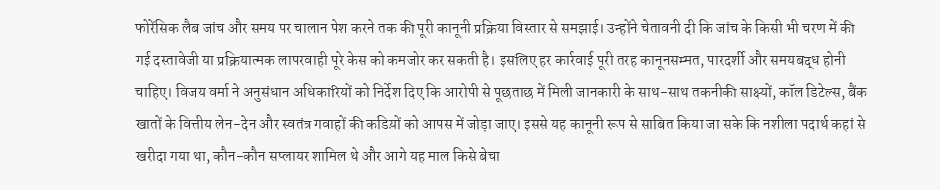फोरेंसिक लैब जांच और समय पर चालान पेश करने तक की पूरी कानूनी प्रक्रिया विस्तार से समझाई। उन्होंने चेतावनी दी कि जांच के किसी भी चरण में की गई दस्तावेजी या प्रक्रियात्मक लापरवाही पूरे केस को कमजोर कर सकती है। इसलिए हर कार्रवाई पूरी तरह कानूनसम्मत, पारदर्शी और समयबद्ध होनी चाहिए। विजय वर्मा ने अनुसंधान अधिकारियों को निर्देश दिए कि आरोपी से पूछताछ में मिली जानकारी के साथ-साथ तकनीकी साक्ष्यों, कॉल डिटेल्स, बैंक खातों के वित्तीय लेन-देन और स्वतंत्र गवाहों की कडिय़ों को आपस में जोड़ा जाए। इससे यह कानूनी रूप से साबित किया जा सके कि नशीला पदार्थ कहां से खरीदा गया था, कौन-कौन सप्लायर शामिल थे और आगे यह माल किसे बेचा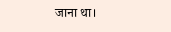जाना था।